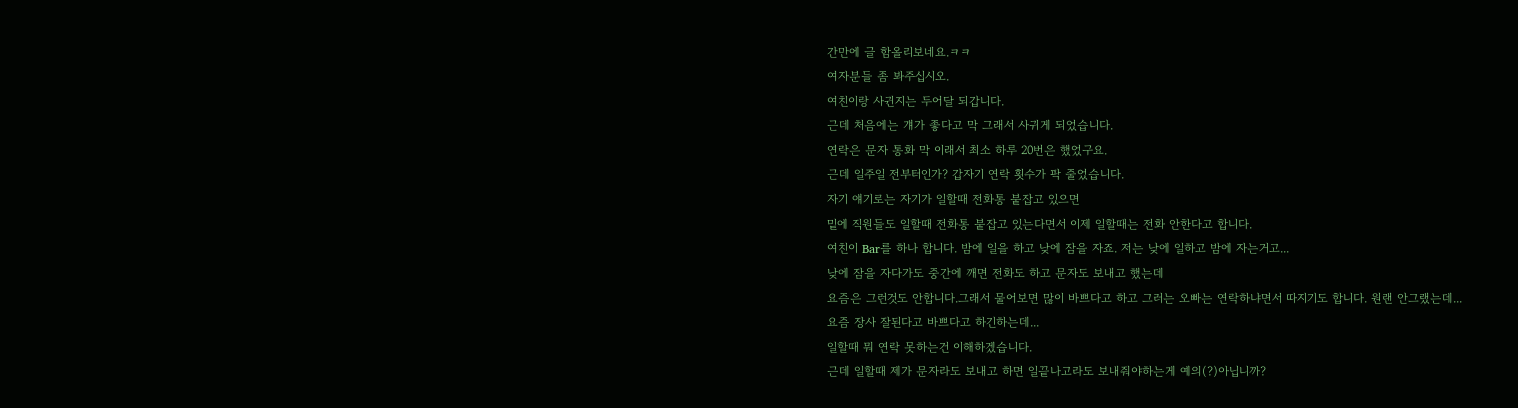간만에 글 함올리보네요.ㅋㅋ
여자분들 좀 봐주십시오.
여친이랑 사귄지는 두어달 되갑니다.
근데 처음에는 걔가 좋다고 막 그래서 사귀게 되었습니다.
연락은 문자 통화 막 이래서 최소 하루 20번은 했었구요.
근데 일주일 전부터인가? 갑자기 연락 횟수가 팍 줄었습니다.
자기 얘기로는 자기가 일할때 전화통 붙잡고 있으면
밑에 직원들도 일할때 전화통 붙잡고 있는다면서 이제 일할때는 전화 안한다고 합니다.
여친이 Bar를 하나 합니다. 밤에 일을 하고 낮에 잠을 자죠. 저는 낮에 일하고 밤에 자는거고...
낮에 잠을 자다가도 중간에 깨면 전화도 하고 문자도 보내고 했는데
요즘은 그런것도 안합니다.그래서 물어보면 많이 바쁘다고 하고 그러는 오빠는 연락하냐면서 따지기도 합니다. 원랜 안그랬는데...
요즘 장사 잘된다고 바쁘다고 하긴하는데...
일할때 뭐 연락 못하는건 이해하겠습니다.
근데 일할때 제가 문자라도 보내고 하면 일끝나고라도 보내줘야하는게 예의(?)아닙니까?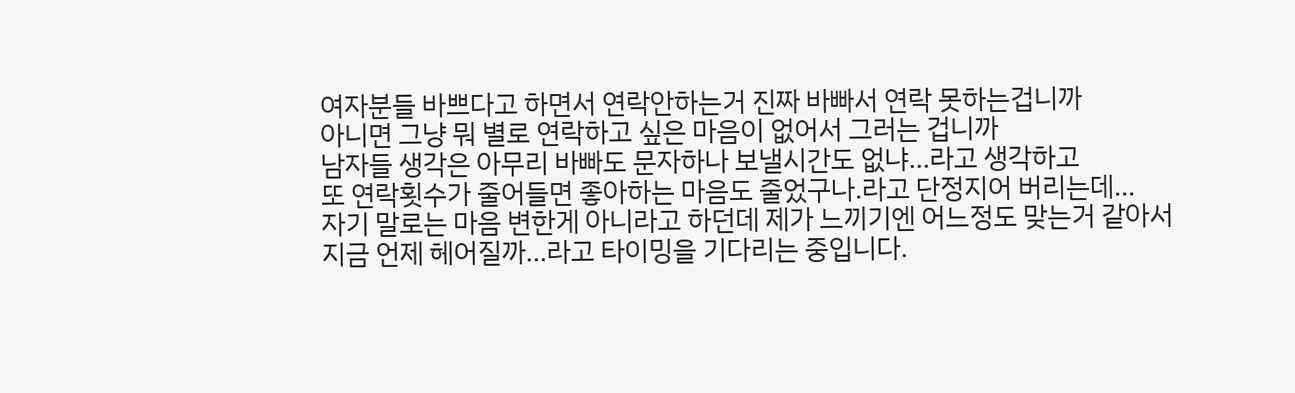여자분들 바쁘다고 하면서 연락안하는거 진짜 바빠서 연락 못하는겁니까
아니면 그냥 뭐 별로 연락하고 싶은 마음이 없어서 그러는 겁니까
남자들 생각은 아무리 바빠도 문자하나 보낼시간도 없냐...라고 생각하고
또 연락횟수가 줄어들면 좋아하는 마음도 줄었구나.라고 단정지어 버리는데...
자기 말로는 마음 변한게 아니라고 하던데 제가 느끼기엔 어느정도 맞는거 같아서
지금 언제 헤어질까...라고 타이밍을 기다리는 중입니다.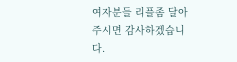여자분들 리플좀 달아주시면 감사하겠습니다.